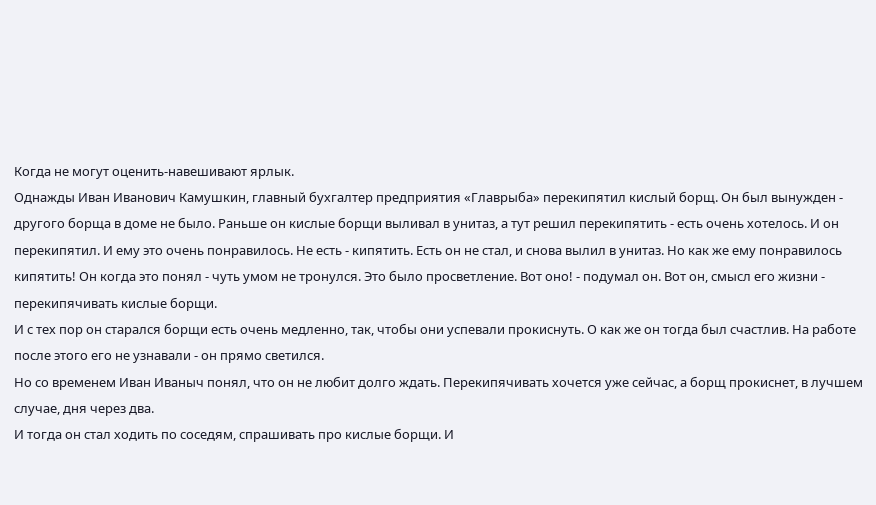Когда не могут оценить-навешивают ярлык.
Однажды Иван Иванович Камушкин, главный бухгалтер предприятия «Главрыба» перекипятил кислый борщ. Он был вынужден - другого борща в доме не было. Раньше он кислые борщи выливал в унитаз, а тут решил перекипятить - есть очень хотелось. И он перекипятил. И ему это очень понравилось. Не есть - кипятить. Есть он не стал, и снова вылил в унитаз. Но как же ему понравилось кипятить! Он когда это понял - чуть умом не тронулся. Это было просветление. Вот оно! - подумал он. Вот он, смысл его жизни - перекипячивать кислые борщи.
И с тех пор он старался борщи есть очень медленно, так, чтобы они успевали прокиснуть. О как же он тогда был счастлив. На работе после этого его не узнавали - он прямо светился.
Но со временем Иван Иваныч понял, что он не любит долго ждать. Перекипячивать хочется уже сейчас, а борщ прокиснет, в лучшем случае, дня через два.
И тогда он стал ходить по соседям, спрашивать про кислые борщи. И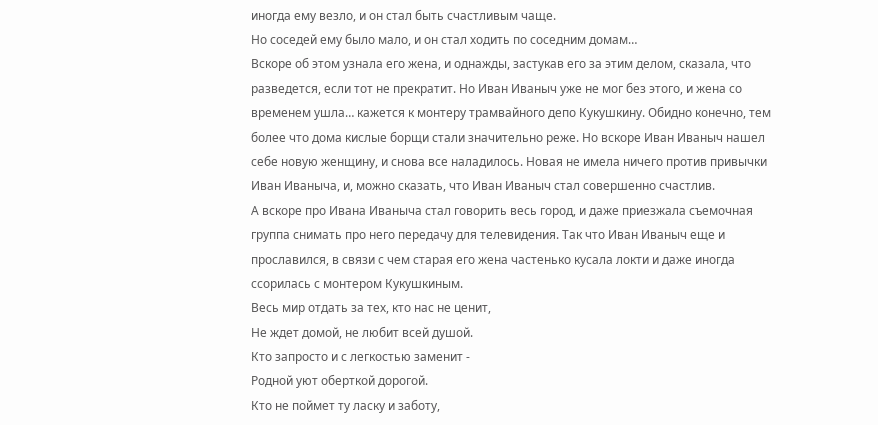иногда ему везло, и он стал быть счастливым чаще.
Но соседей ему было мало, и он стал ходить по соседним домам…
Вскоре об этом узнала его жена, и однажды, застукав его за этим делом, сказала, что разведется, если тот не прекратит. Но Иван Иваныч уже не мог без этого, и жена со временем ушла… кажется к монтеру трамвайного депо Кукушкину. Обидно конечно, тем более что дома кислые борщи стали значительно реже. Но вскоре Иван Иваныч нашел себе новую женщину, и снова все наладилось. Новая не имела ничего против привычки Иван Иваныча, и, можно сказать, что Иван Иваныч стал совершенно счастлив.
А вскоре про Ивана Иваныча стал говорить весь город, и даже приезжала съемочная группа снимать про него передачу для телевидения. Так что Иван Иваныч еще и прославился, в связи с чем старая его жена частенько кусала локти и даже иногда ссорилась с монтером Кукушкиным.
Весь мир отдать за тех, кто нас не ценит,
Не ждет домой, не любит всей душой.
Кто запросто и с легкостью заменит -
Родной уют оберткой дорогой.
Кто не поймет ту ласку и заботу,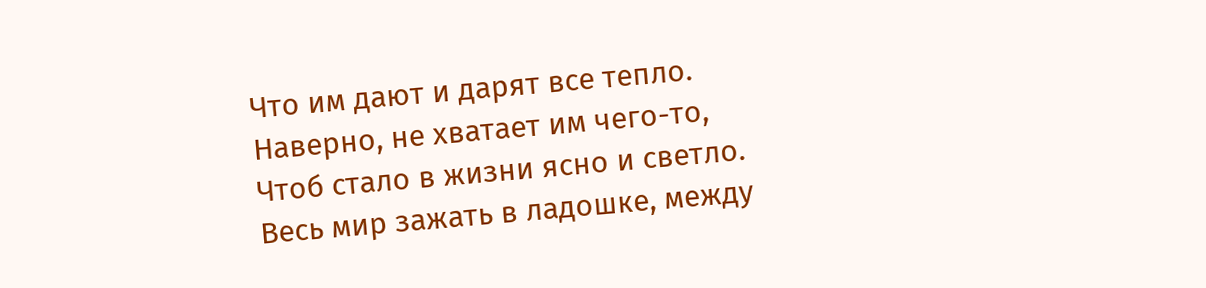Что им дают и дарят все тепло.
Наверно, не хватает им чего-то,
Чтоб стало в жизни ясно и светло.
Весь мир зажать в ладошке, между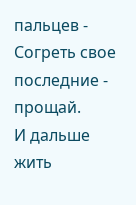пальцев -
Согреть свое последние - прощай.
И дальше жить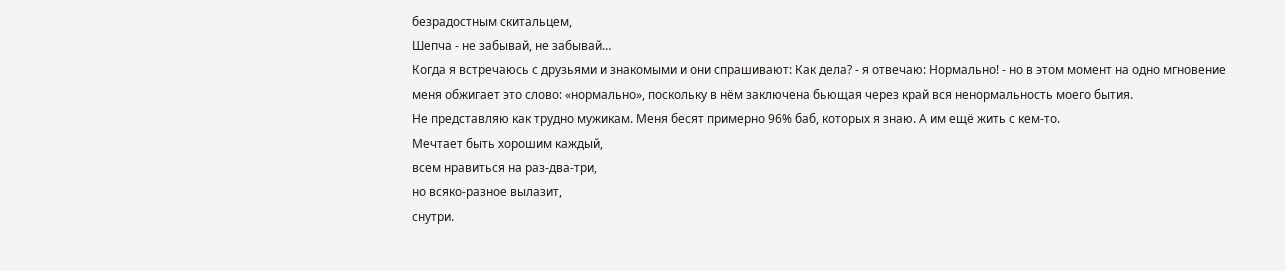безрадостным скитальцем,
Шепча - не забывай, не забывай…
Когда я встречаюсь с друзьями и знакомыми и они спрашивают: Как дела? - я отвечаю: Нормально! - но в этом момент на одно мгновение меня обжигает это слово: «нормально», поскольку в нём заключена бьющая через край вся ненормальность моего бытия.
Не представляю как трудно мужикам. Меня бесят примерно 96% баб, которых я знаю. А им ещё жить с кем-то.
Мечтает быть хорошим каждый,
всем нравиться на раз-два-три,
но всяко-разное вылазит,
снутри.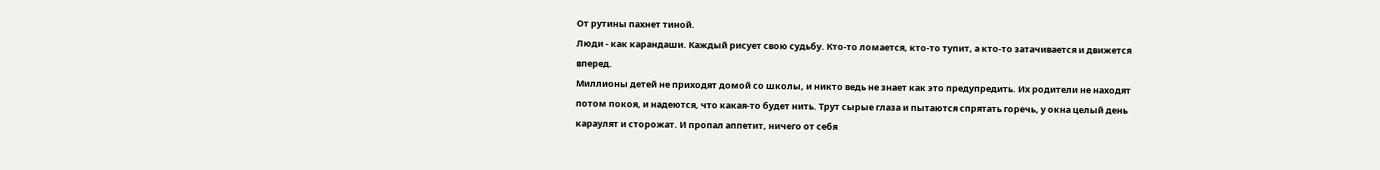От рутины пахнет тиной.
Люди - как карандаши. Каждый рисует свою судьбу. Кто-то ломается, кто-то тупит, а кто-то затачивается и движется вперед.
Миллионы детей не приходят домой со школы, и никто ведь не знает как это предупредить. Их родители не находят потом покоя, и надеются, что какая-то будет нить. Трут сырые глаза и пытаются спрятать горечь, у окна целый день караулят и сторожат. И пропал аппетит, ничего от себя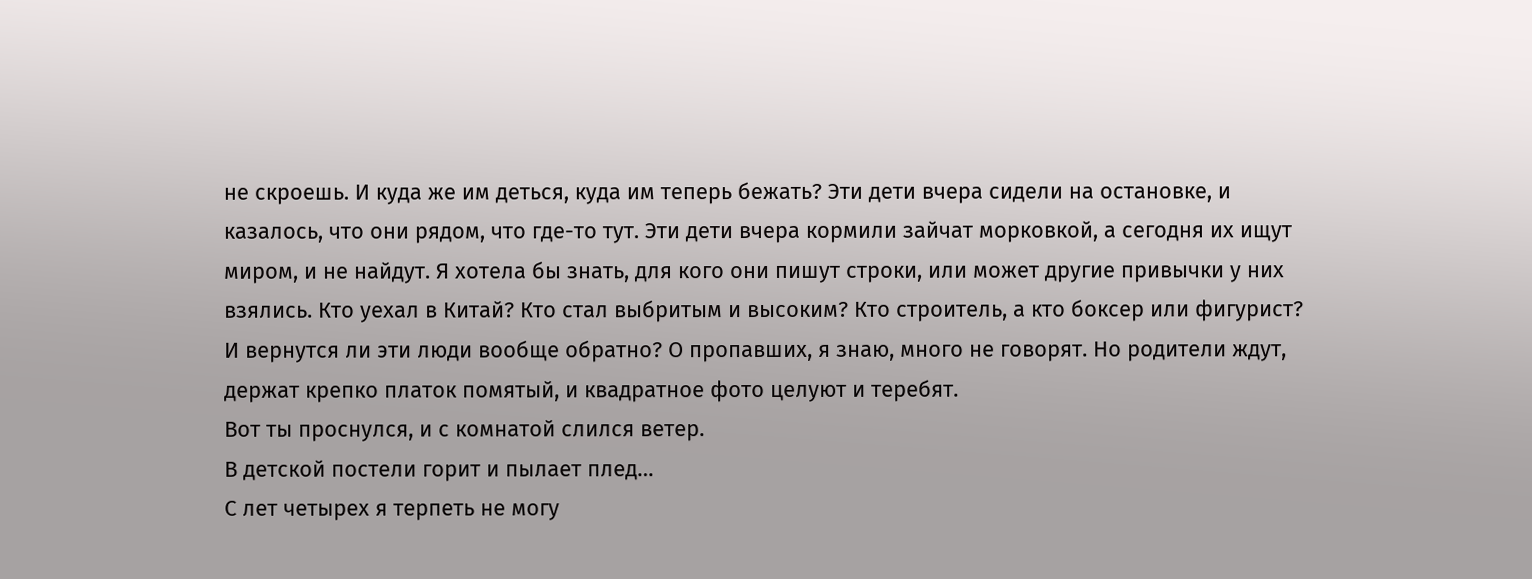не скроешь. И куда же им деться, куда им теперь бежать? Эти дети вчера сидели на остановке, и казалось, что они рядом, что где-то тут. Эти дети вчера кормили зайчат морковкой, а сегодня их ищут миром, и не найдут. Я хотела бы знать, для кого они пишут строки, или может другие привычки у них взялись. Кто уехал в Китай? Кто стал выбритым и высоким? Кто строитель, а кто боксер или фигурист? И вернутся ли эти люди вообще обратно? О пропавших, я знаю, много не говорят. Но родители ждут, держат крепко платок помятый, и квадратное фото целуют и теребят.
Вот ты проснулся, и с комнатой слился ветер.
В детской постели горит и пылает плед…
С лет четырех я терпеть не могу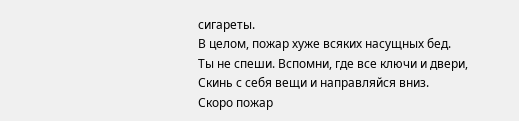сигареты.
В целом, пожар хуже всяких насущных бед.
Ты не спеши. Вспомни, где все ключи и двери,
Скинь с себя вещи и направляйся вниз.
Скоро пожар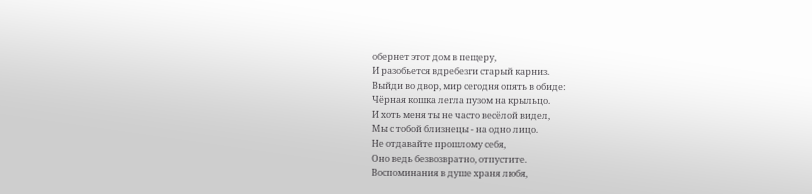обернет этот дом в пещеру,
И разобьется вдребезги старый карниз.
Выйди во двор, мир сегодня опять в обиде:
Чёрная кошка легла пузом на крыльцо.
И хоть меня ты не часто весёлой видел,
Мы с тобой близнецы - на одно лицо.
Не отдавайте прошлому себя,
Оно ведь безвозвратно, отпустите.
Воспоминания в душе храня любя,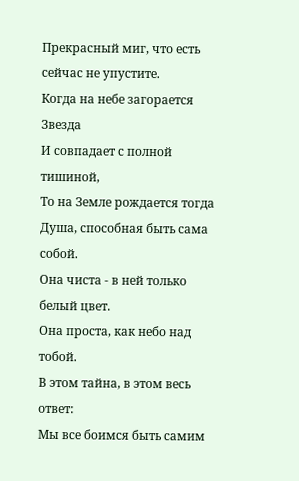Прекрасный миг, что есть сейчас не упустите.
Когда на небе загорается Звезда
И совпадает с полной тишиной,
То на Земле рождается тогда
Душа, способная быть сама собой.
Она чиста - в ней только белый цвет.
Она проста, как небо над тобой.
В этом тайна, в этом весь ответ:
Мы все боимся быть самим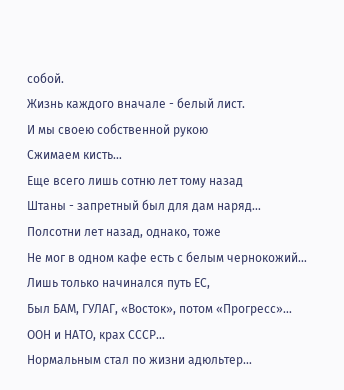собой.
Жизнь каждого вначале - белый лист.
И мы своею собственной рукою
Сжимаем кисть…
Еще всего лишь сотню лет тому назад
Штаны - запретный был для дам наряд…
Полсотни лет назад, однако, тоже
Не мог в одном кафе есть с белым чернокожий…
Лишь только начинался путь ЕС,
Был БАМ, ГУЛАГ, «Восток», потом «Прогресс»…
ООН и НАТО, крах СССР…
Нормальным стал по жизни адюльтер…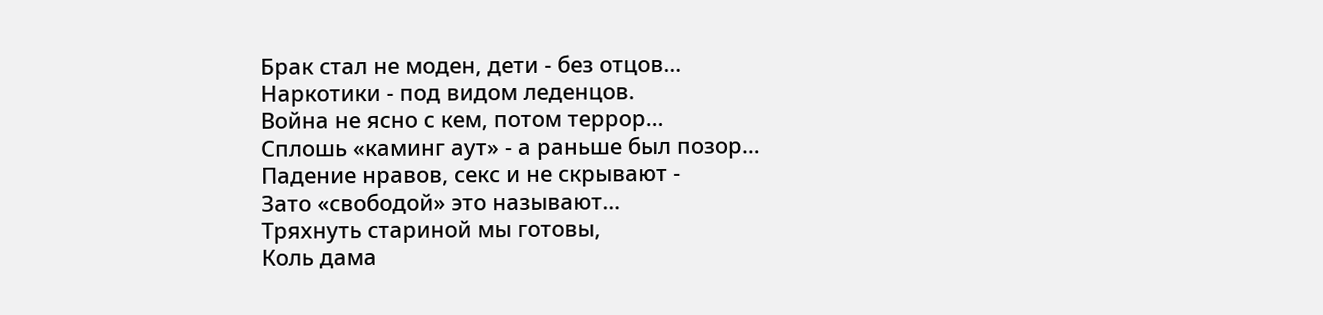Брак стал не моден, дети - без отцов…
Наркотики - под видом леденцов.
Война не ясно с кем, потом террор…
Сплошь «каминг аут» - а раньше был позор…
Падение нравов, секс и не скрывают -
Зато «свободой» это называют…
Тряхнуть стариной мы готовы,
Коль дама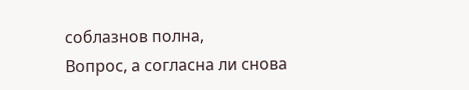соблазнов полна,
Вопрос, а согласна ли снова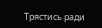Трястись ради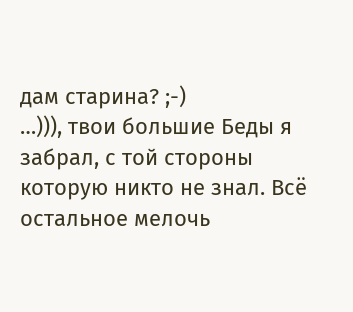дам старина? ;-)
…))), твои большие Беды я забрал, с той стороны которую никто не знал. Всё остальное мелочь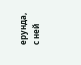ерунда, с ней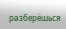разберёшься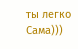ты легко Сама)))